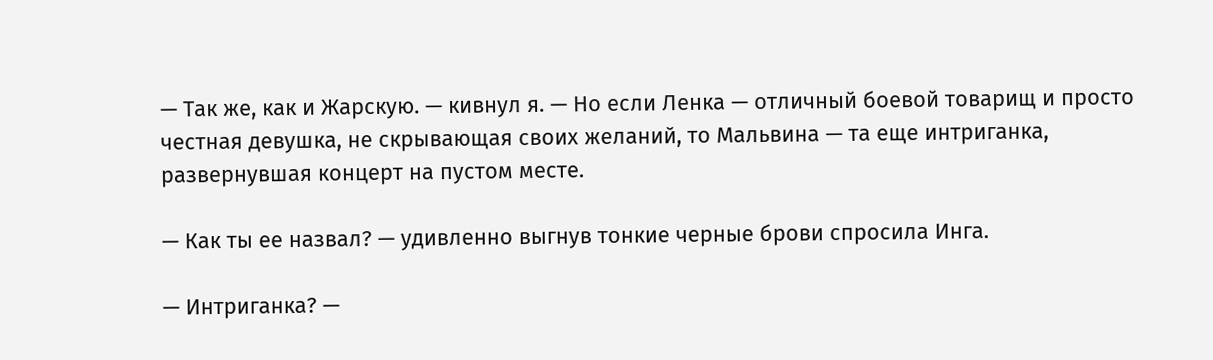— Так же, как и Жарскую. — кивнул я. — Но если Ленка — отличный боевой товарищ и просто честная девушка, не скрывающая своих желаний, то Мальвина — та еще интриганка, развернувшая концерт на пустом месте.

— Как ты ее назвал? — удивленно выгнув тонкие черные брови спросила Инга.

— Интриганка? —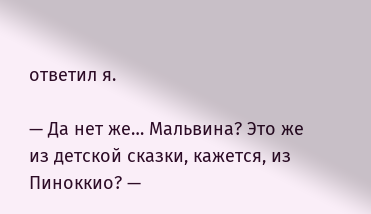ответил я.

— Да нет же… Мальвина? Это же из детской сказки, кажется, из Пиноккио? —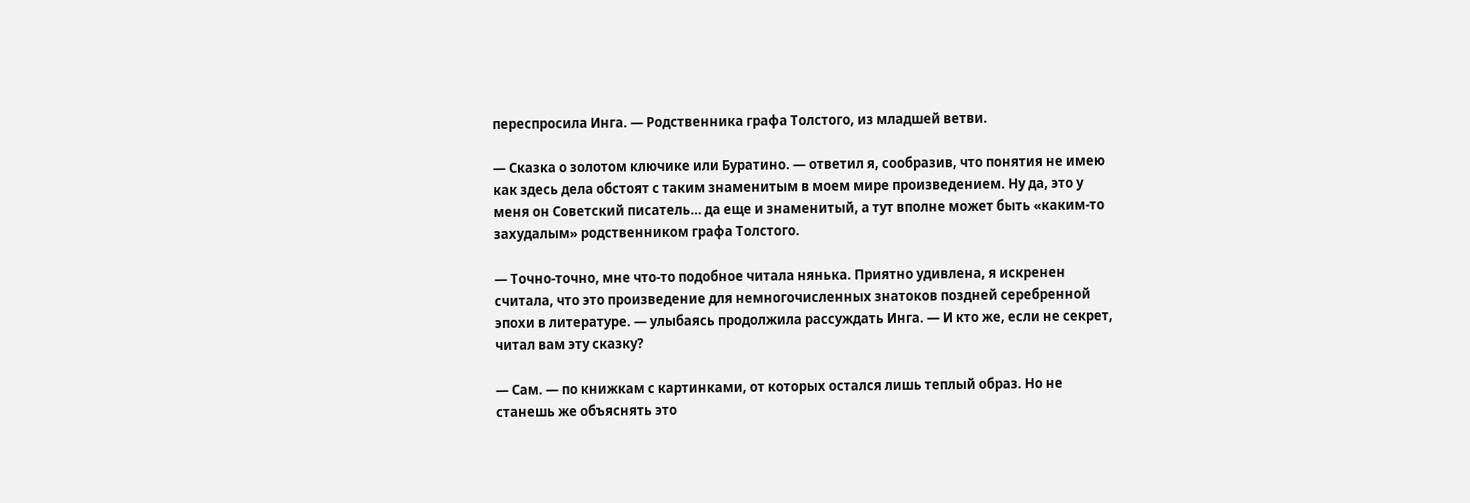переспросила Инга. — Родственника графа Толстого, из младшей ветви.

— Сказка о золотом ключике или Буратино. — ответил я, сообразив, что понятия не имею как здесь дела обстоят с таким знаменитым в моем мире произведением. Ну да, это у меня он Советский писатель… да еще и знаменитый, а тут вполне может быть «каким-то захудалым» родственником графа Толстого.

— Точно-точно, мне что-то подобное читала нянька. Приятно удивлена, я искренен считала, что это произведение для немногочисленных знатоков поздней серебренной эпохи в литературе. — улыбаясь продолжила рассуждать Инга. — И кто же, если не секрет, читал вам эту сказку?

— Сам. — по книжкам с картинками, от которых остался лишь теплый образ. Но не станешь же объяснять это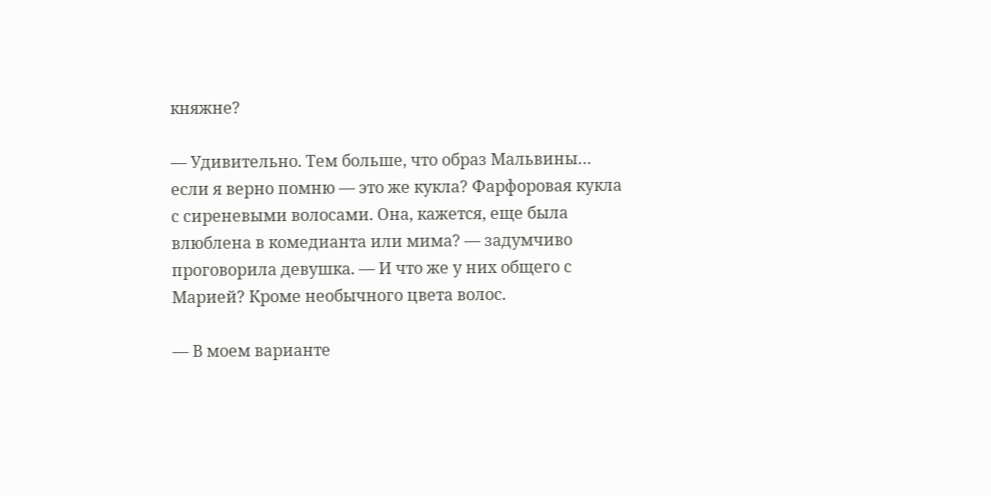княжне?

— Удивительно. Тем больше, что образ Мальвины… если я верно помню — это же кукла? Фарфоровая кукла с сиреневыми волосами. Она, кажется, еще была влюблена в комедианта или мима? — задумчиво проговорила девушка. — И что же у них общего с Марией? Кроме необычного цвета волос.

— В моем варианте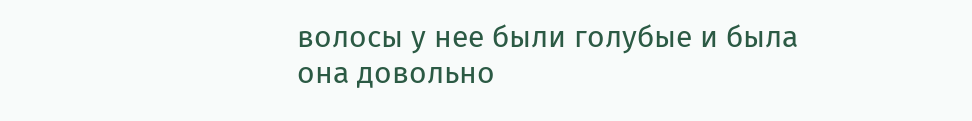волосы у нее были голубые и была она довольно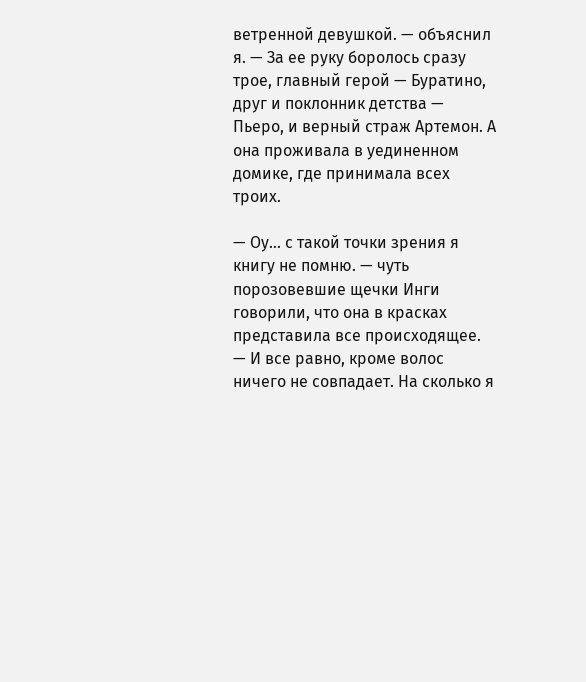ветренной девушкой. — объяснил я. — За ее руку боролось сразу трое, главный герой — Буратино, друг и поклонник детства — Пьеро, и верный страж Артемон. А она проживала в уединенном домике, где принимала всех троих.

— Оу… с такой точки зрения я книгу не помню. — чуть порозовевшие щечки Инги говорили, что она в красках представила все происходящее. — И все равно, кроме волос ничего не совпадает. На сколько я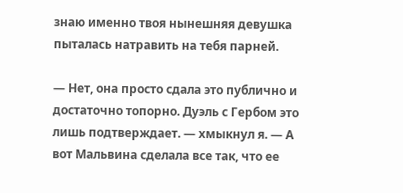знаю именно твоя нынешняя девушка пыталась натравить на тебя парней.

— Нет, она просто сдала это публично и достаточно топорно. Дуэль с Гербом это лишь подтверждает. — хмыкнул я. — А вот Мальвина сделала все так, что ее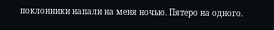поклонники напали на меня ночью. Пятеро на одного.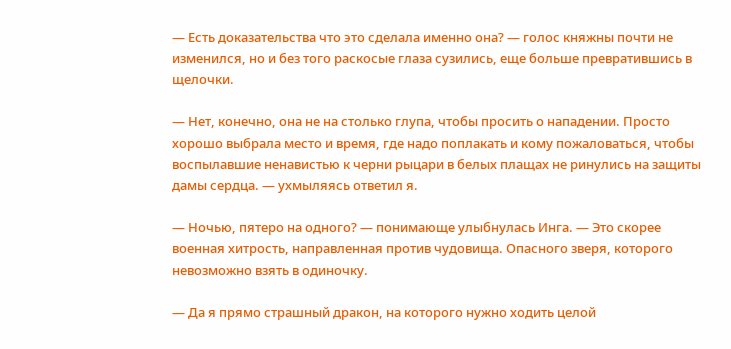— Есть доказательства что это сделала именно она? — голос княжны почти не изменился, но и без того раскосые глаза сузились, еще больше превратившись в щелочки.

— Нет, конечно, она не на столько глупа, чтобы просить о нападении. Просто хорошо выбрала место и время, где надо поплакать и кому пожаловаться, чтобы воспылавшие ненавистью к черни рыцари в белых плащах не ринулись на защиты дамы сердца. — ухмыляясь ответил я.

— Ночью, пятеро на одного? — понимающе улыбнулась Инга. — Это скорее военная хитрость, направленная против чудовища. Опасного зверя, которого невозможно взять в одиночку.

— Да я прямо страшный дракон, на которого нужно ходить целой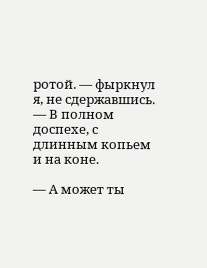ротой. — фыркнул я, не сдержавшись. — В полном доспехе, с длинным копьем и на коне.

— А может ты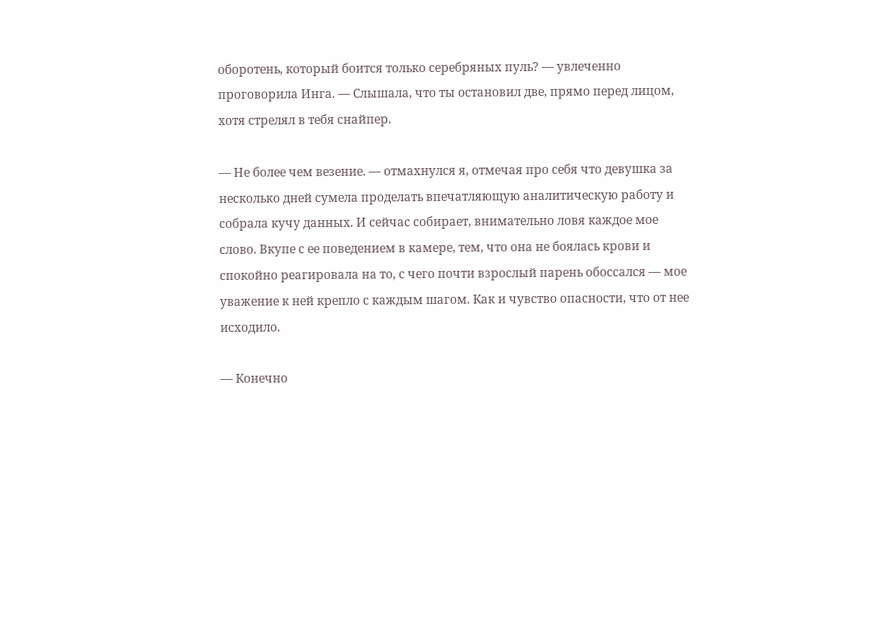оборотень, который боится только серебряных пуль? — увлеченно проговорила Инга. — Слышала, что ты остановил две, прямо перед лицом, хотя стрелял в тебя снайпер.

— Не более чем везение. — отмахнулся я, отмечая про себя что девушка за несколько дней сумела проделать впечатляющую аналитическую работу и собрала кучу данных. И сейчас собирает, внимательно ловя каждое мое слово. Вкупе с ее поведением в камере, тем, что она не боялась крови и спокойно реагировала на то, с чего почти взрослый парень обоссался — мое уважение к ней крепло с каждым шагом. Как и чувство опасности, что от нее исходило.

— Конечно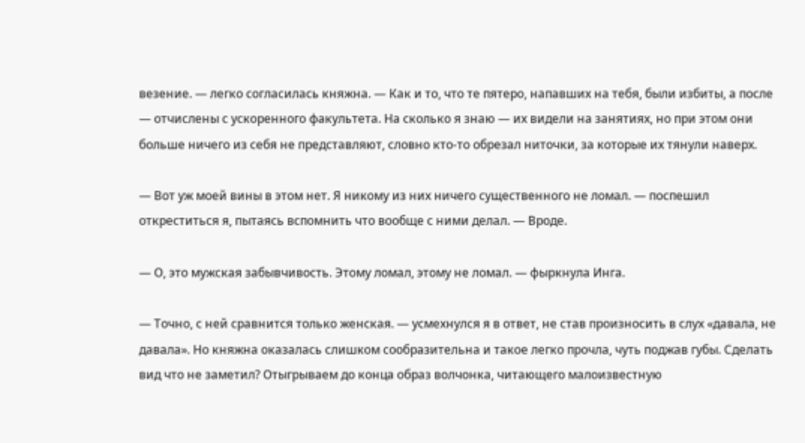везение. — легко согласилась княжна. — Как и то, что те пятеро, напавших на тебя, были избиты, а после — отчислены с ускоренного факультета. На сколько я знаю — их видели на занятиях, но при этом они больше ничего из себя не представляют, словно кто-то обрезал ниточки, за которые их тянули наверх.

— Вот уж моей вины в этом нет. Я никому из них ничего существенного не ломал. — поспешил откреститься я, пытаясь вспомнить что вообще с ними делал. — Вроде.

— О, это мужская забывчивость. Этому ломал, этому не ломал. — фыркнула Инга.

— Точно, с ней сравнится только женская. — усмехнулся я в ответ, не став произносить в слух «давала, не давала». Но княжна оказалась слишком сообразительна и такое легко прочла, чуть поджав губы. Сделать вид что не заметил? Отыгрываем до конца образ волчонка, читающего малоизвестную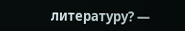литературу? —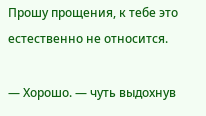Прошу прощения, к тебе это естественно не относится.

— Хорошо. — чуть выдохнув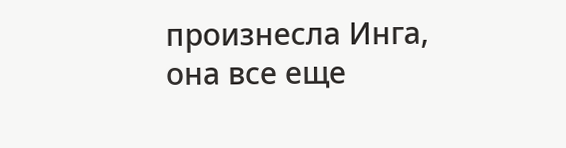произнесла Инга, она все еще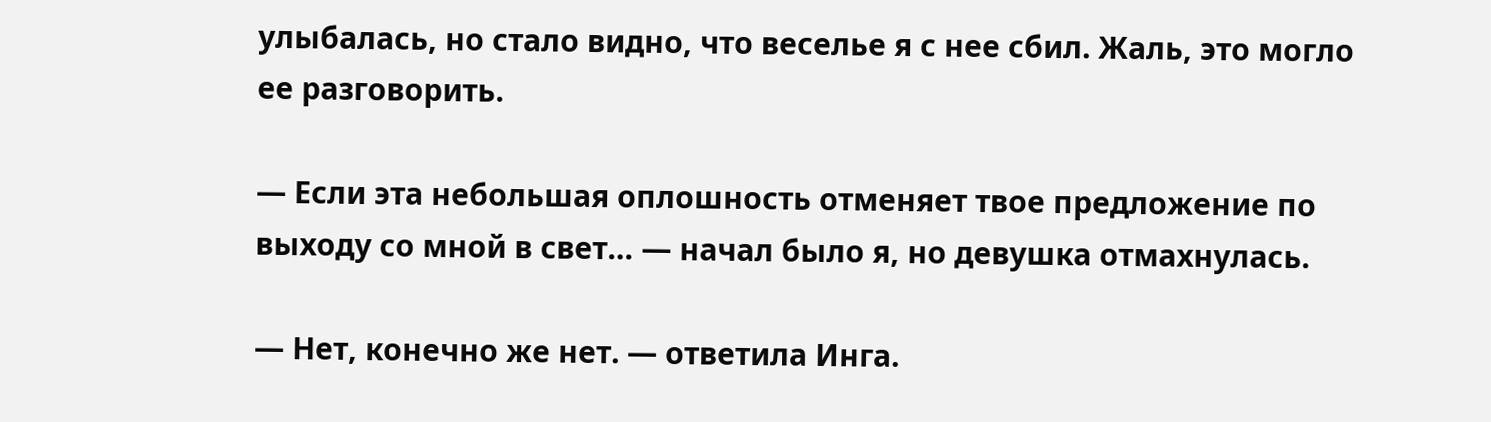улыбалась, но стало видно, что веселье я с нее сбил. Жаль, это могло ее разговорить.

— Если эта небольшая оплошность отменяет твое предложение по выходу со мной в свет… — начал было я, но девушка отмахнулась.

— Нет, конечно же нет. — ответила Инга.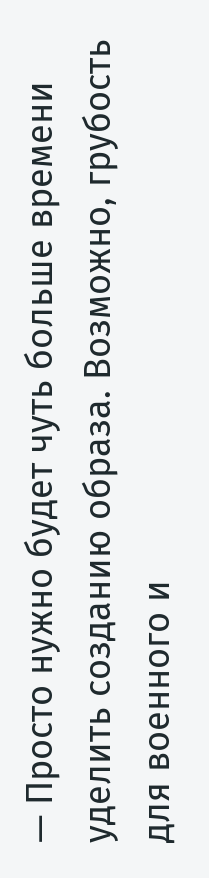— Просто нужно будет чуть больше времени уделить созданию образа. Возможно, грубость для военного и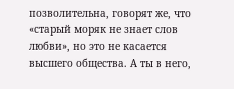позволительна, говорят же, что «старый моряк не знает слов любви», но это не касается высшего общества. А ты в него,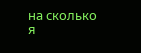на сколько я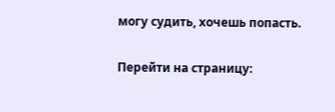могу судить, хочешь попасть.

Перейти на страницу: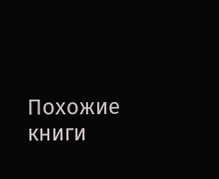Похожие книги